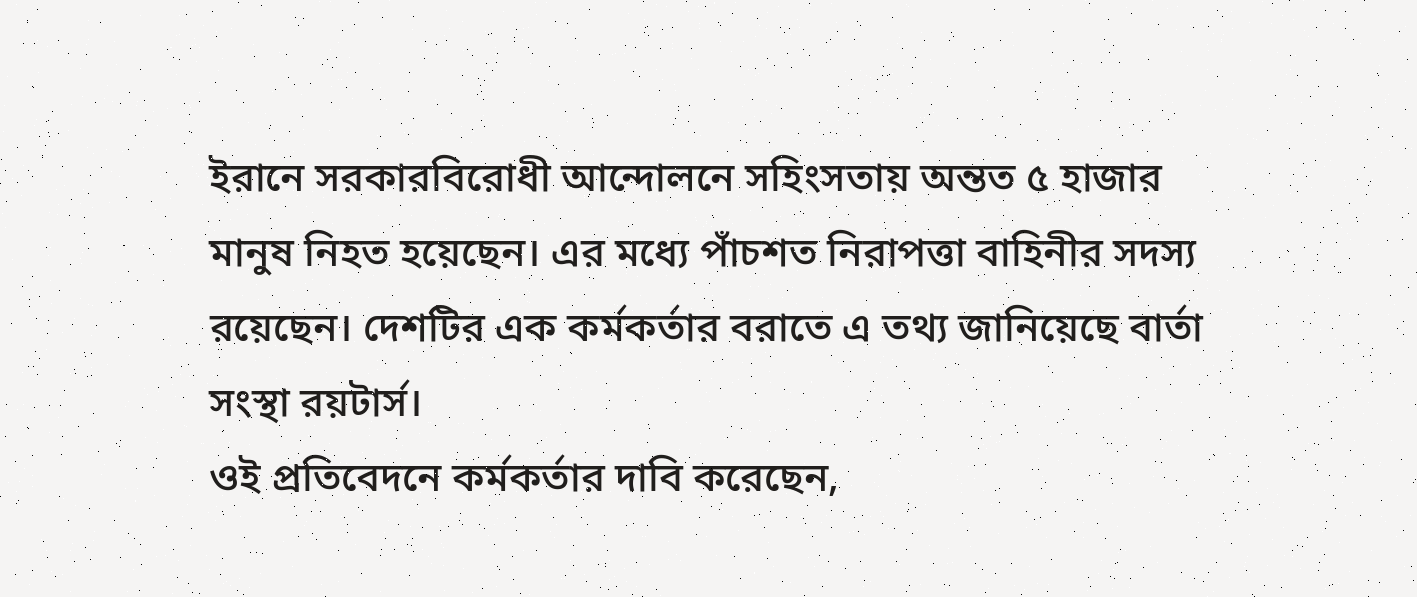ইরানে সরকারবিরোধী আন্দোলনে সহিংসতায় অন্তত ৫ হাজার মানুষ নিহত হয়েছেন। এর মধ্যে পাঁচশত নিরাপত্তা বাহিনীর সদস্য রয়েছেন। দেশটির এক কর্মকর্তার বরাতে এ তথ্য জানিয়েছে বার্তা সংস্থা রয়টার্স।
ওই প্রতিবেদনে কর্মকর্তার দাবি করেছেন,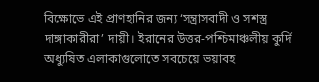বিক্ষোভে এই প্রাণহানির জন্য ‘সন্ত্রাসবাদী ও সশস্ত্র দাঙ্গাকারীরা’ দায়ী। ইরানের উত্তর-পশ্চিমাঞ্চলীয় কুর্দি অধ্যুষিত এলাকাগুলোতে সবচেয়ে ভয়াবহ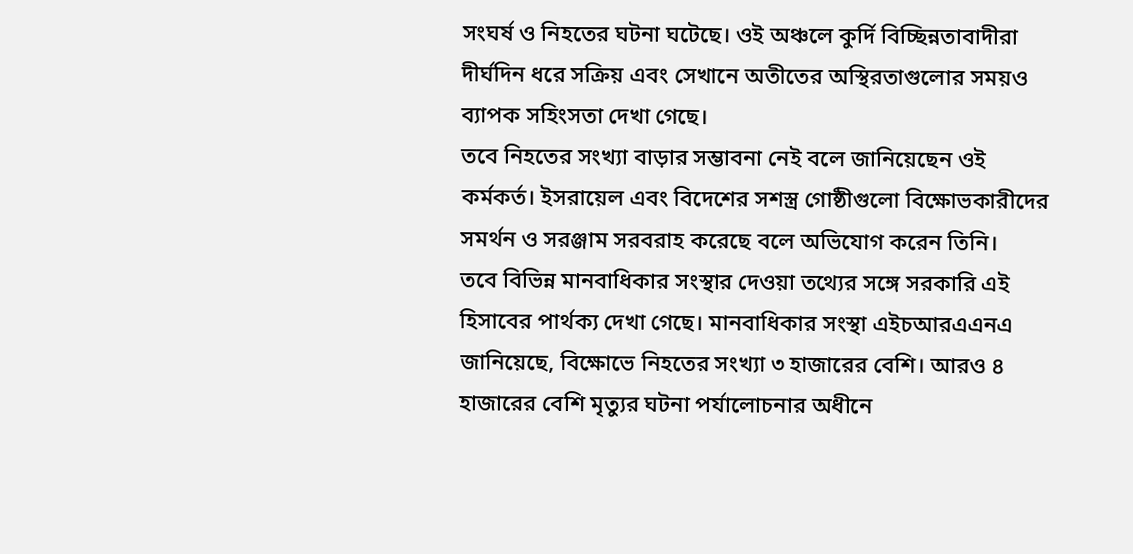সংঘর্ষ ও নিহতের ঘটনা ঘটেছে। ওই অঞ্চলে কুর্দি বিচ্ছিন্নতাবাদীরা দীর্ঘদিন ধরে সক্রিয় এবং সেখানে অতীতের অস্থিরতাগুলোর সময়ও ব্যাপক সহিংসতা দেখা গেছে।
তবে নিহতের সংখ্যা বাড়ার সম্ভাবনা নেই বলে জানিয়েছেন ওই কর্মকর্ত। ইসরায়েল এবং বিদেশের সশস্ত্র গোষ্ঠীগুলো বিক্ষোভকারীদের সমর্থন ও সরঞ্জাম সরবরাহ করেছে বলে অভিযোগ করেন তিনি।
তবে বিভিন্ন মানবাধিকার সংস্থার দেওয়া তথ্যের সঙ্গে সরকারি এই হিসাবের পার্থক্য দেখা গেছে। মানবাধিকার সংস্থা এইচআরএএনএ জানিয়েছে, বিক্ষোভে নিহতের সংখ্যা ৩ হাজারের বেশি। আরও ৪ হাজারের বেশি মৃত্যুর ঘটনা পর্যালোচনার অধীনে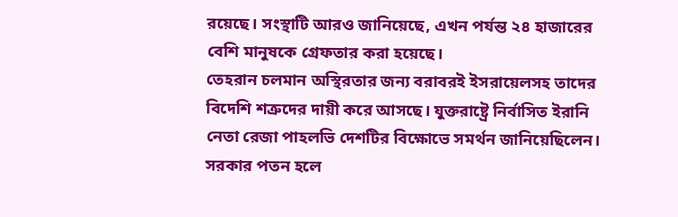রয়েছে। সংস্থাটি আরও জানিয়েছে, এখন পর্যন্ত ২৪ হাজারের বেশি মানুষকে গ্রেফতার করা হয়েছে।
তেহরান চলমান অস্থিরতার জন্য বরাবরই ইসরায়েলসহ তাদের বিদেশি শত্রুদের দায়ী করে আসছে। যুক্তরাষ্ট্রে নির্বাসিত ইরানি নেতা রেজা পাহলভি দেশটির বিক্ষোভে সমর্থন জানিয়েছিলেন। সরকার পতন হলে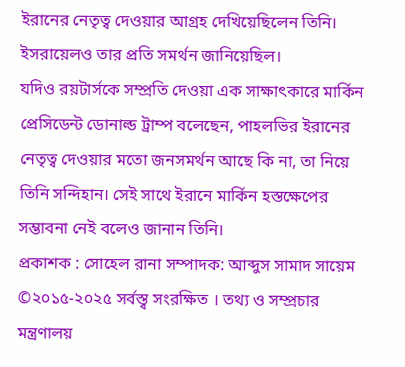ইরানের নেতৃত্ব দেওয়ার আগ্রহ দেখিয়েছিলেন তিনি। ইসরায়েলও তার প্রতি সমর্থন জানিয়েছিল।
যদিও রয়টার্সকে সম্প্রতি দেওয়া এক সাক্ষাৎকারে মার্কিন প্রেসিডেন্ট ডোনাল্ড ট্রাম্প বলেছেন, পাহলভির ইরানের নেতৃত্ব দেওয়ার মতো জনসমর্থন আছে কি না, তা নিয়ে তিনি সন্দিহান। সেই সাথে ইরানে মার্কিন হস্তক্ষেপের সম্ভাবনা নেই বলেও জানান তিনি।
প্রকাশক : সোহেল রানা সম্পাদক: আব্দুস সামাদ সায়েম
©২০১৫-২০২৫ সর্বস্ত্ব সংরক্ষিত । তথ্য ও সম্প্রচার মন্ত্রণালয়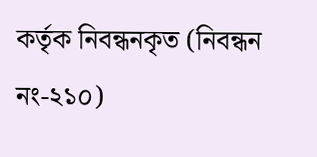কর্তৃক নিবন্ধনকৃত (নিবন্ধন নং-২১০)